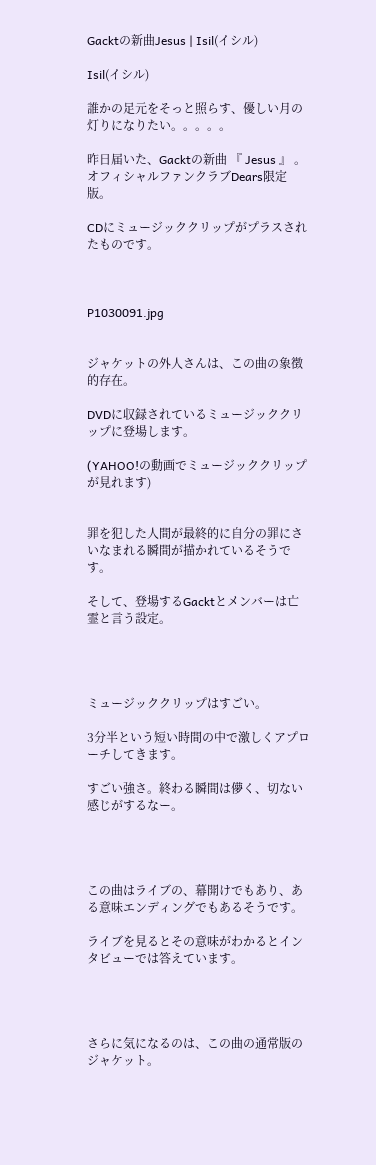Gacktの新曲Jesus | Isil(イシル)

Isil(イシル)

誰かの足元をそっと照らす、優しい月の灯りになりたい。。。。。

昨日届いた、Gacktの新曲 『 Jesus 』 。
オフィシャルファンクラブDears限定版。

CDにミュージッククリップがプラスされたものです。



P1030091.jpg


ジャケットの外人さんは、この曲の象徴的存在。

DVDに収録されているミュージッククリップに登場します。

(YAHOO!の動画でミュージッククリップが見れます)


罪を犯した人間が最終的に自分の罪にさいなまれる瞬間が描かれているそうです。

そして、登場するGacktとメンバーは亡霊と言う設定。




ミュージッククリップはすごい。

3分半という短い時間の中で激しくアプローチしてきます。

すごい強さ。終わる瞬間は儚く、切ない感じがするなー。




この曲はライブの、幕開けでもあり、ある意味エンディングでもあるそうです。

ライブを見るとその意味がわかるとインタビューでは答えています。




さらに気になるのは、この曲の通常版のジャケット。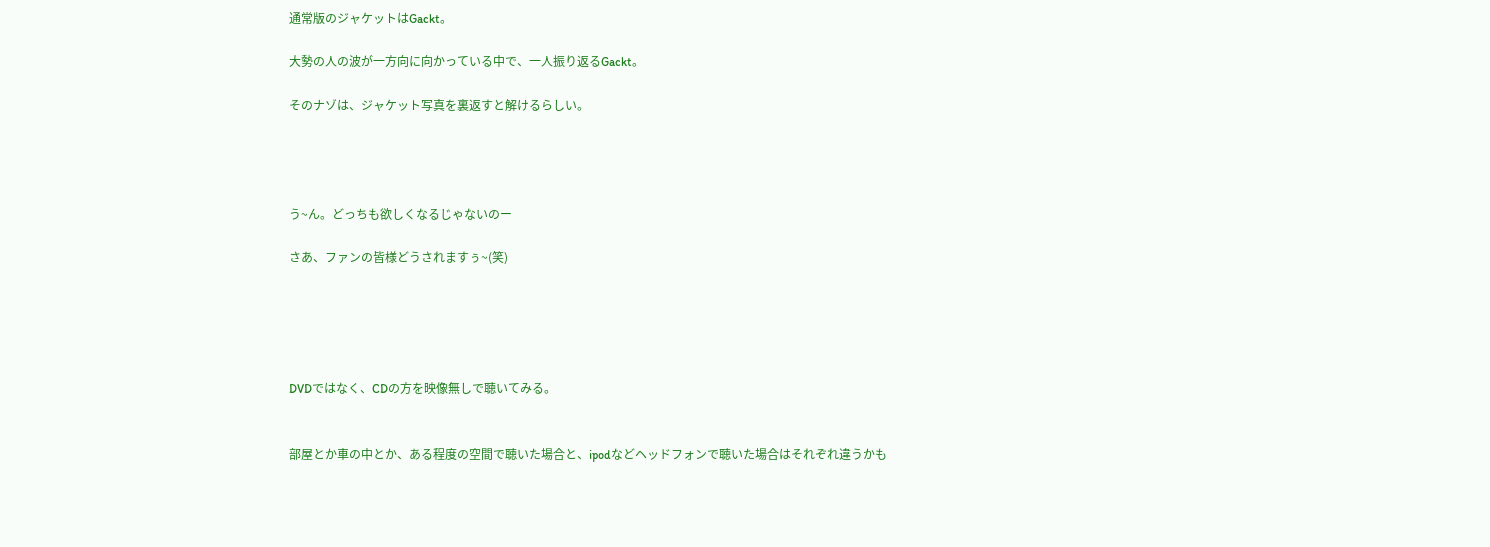通常版のジャケットはGackt。

大勢の人の波が一方向に向かっている中で、一人振り返るGackt。

そのナゾは、ジャケット写真を裏返すと解けるらしい。




う~ん。どっちも欲しくなるじゃないのー

さあ、ファンの皆様どうされますぅ~(笑)





DVDではなく、CDの方を映像無しで聴いてみる。


部屋とか車の中とか、ある程度の空間で聴いた場合と、ipodなどヘッドフォンで聴いた場合はそれぞれ違うかも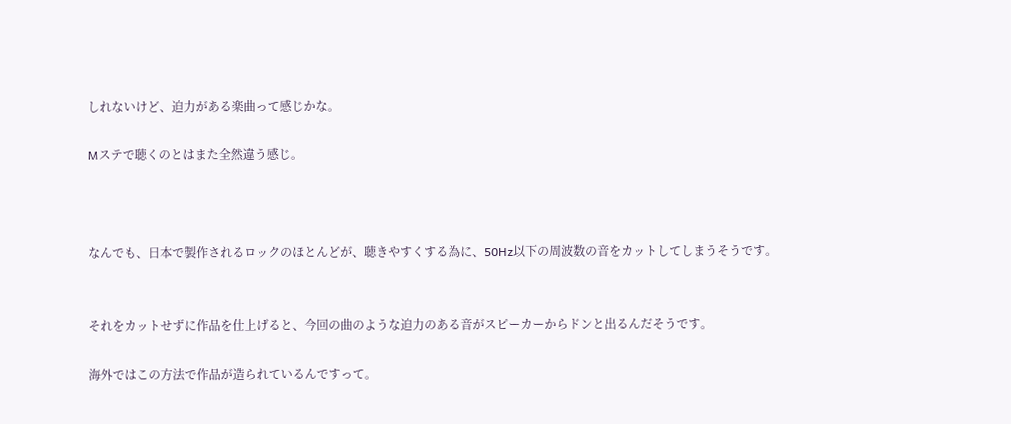しれないけど、迫力がある楽曲って感じかな。

Mステで聴くのとはまた全然違う感じ。



なんでも、日本で製作されるロックのほとんどが、聴きやすくする為に、50Hz以下の周波数の音をカットしてしまうそうです。


それをカットせずに作品を仕上げると、今回の曲のような迫力のある音がスピーカーからドンと出るんだそうです。

海外ではこの方法で作品が造られているんですって。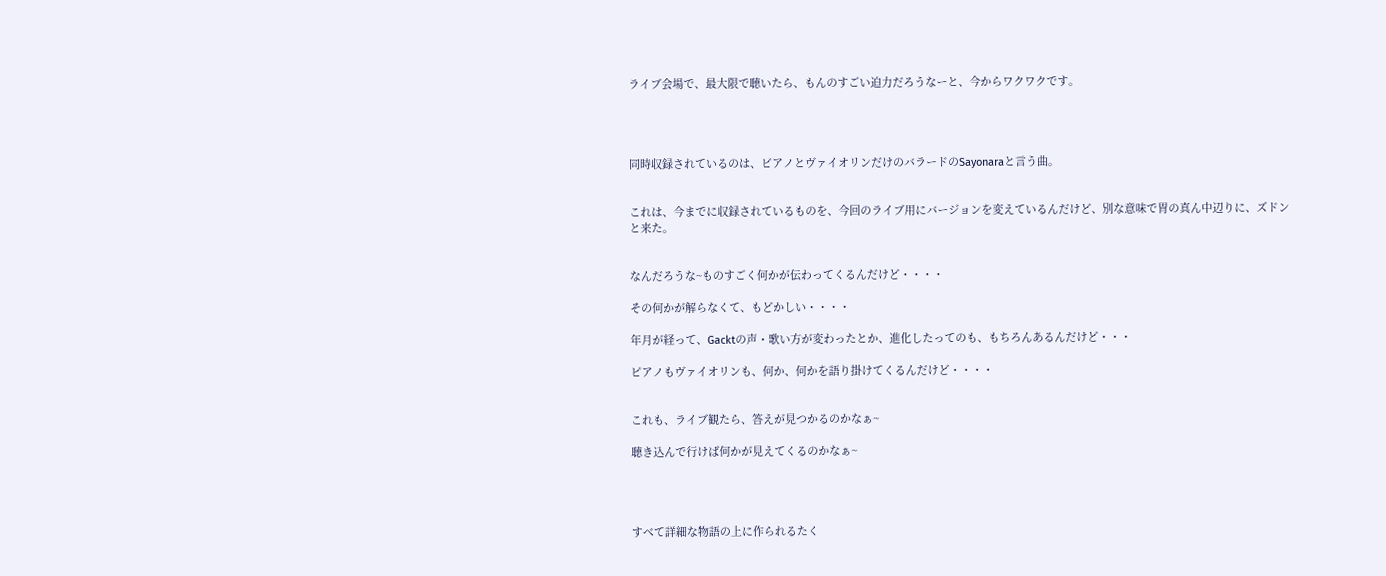ライブ会場で、最大限で聴いたら、もんのすごい迫力だろうなーと、今からワクワクです。




同時収録されているのは、ビアノとヴァイオリンだけのバラードのSayonaraと言う曲。


これは、今までに収録されているものを、今回のライブ用にバージョンを変えているんだけど、別な意味で胃の真ん中辺りに、ズドンと来た。


なんだろうな~ものすごく何かが伝わってくるんだけど・・・・

その何かが解らなくて、もどかしい・・・・

年月が経って、Gacktの声・歌い方が変わったとか、進化したってのも、もちろんあるんだけど・・・

ピアノもヴァイオリンも、何か、何かを語り掛けてくるんだけど・・・・


これも、ライブ観たら、答えが見つかるのかなぁ~

聴き込んで行けば何かが見えてくるのかなぁ~




すべて詳細な物語の上に作られるたく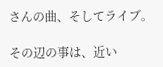さんの曲、そしてライブ。

その辺の事は、近い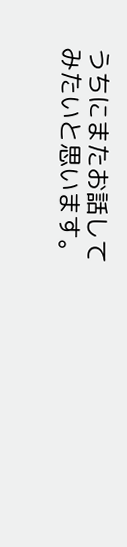うちにまたお話してみたいと思います。